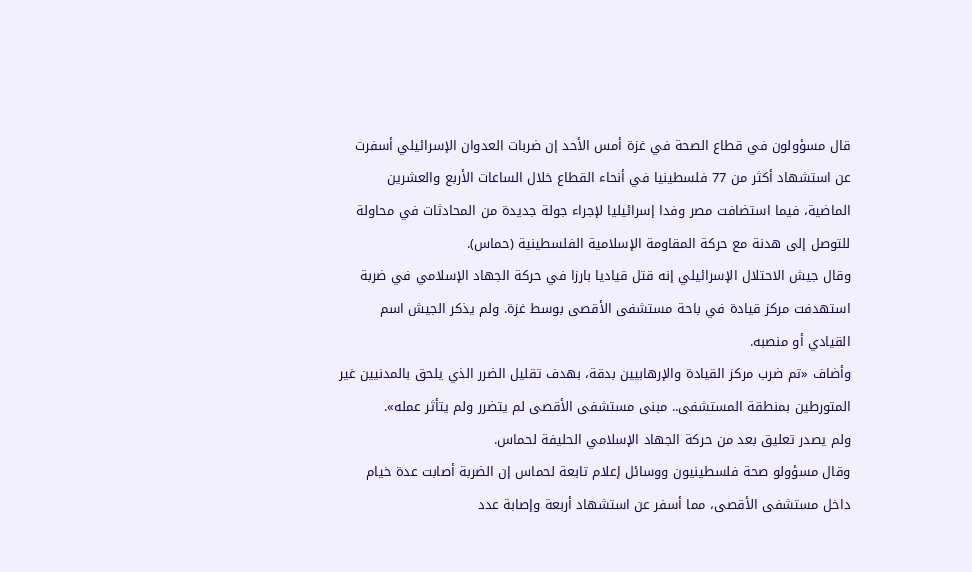قال مسؤولون في قطاع الصحة في غزة أمس الأحد إن ضربات العدوان الإسرائيلي أسفرت عن استشهاد أكثر من 77 فلسطينيا في أنحاء القطاع خلال الساعات الأربع والعشرين الماضية، فيما استضافت مصر وفدا إسرائيليا لإجراء جولة جديدة من المحادثات في محاولة للتوصل إلى هدنة مع حركة المقاومة الإسلامية الفلسطينية (حماس).
وقال جيش الاحتلال الإسرائيلي إنه قتل قياديا بارزا في حركة الجهاد الإسلامي في ضربة استهدفت مركز قيادة في باحة مستشفى الأقصى بوسط غزة. ولم يذكر الجيش اسم القيادي أو منصبه.
وأضاف «تم ضرب مركز القيادة والإرهابيين بدقة، بهدف تقليل الضرر الذي يلحق بالمدنيين غير المتورطين بمنطقة المستشفى.. مبنى مستشفى الأقصى لم يتضرر ولم يتأثر عمله».
ولم يصدر تعليق بعد من حركة الجهاد الإسلامي الحليفة لحماس.
وقال مسؤولو صحة فلسطينيون ووسائل إعلام تابعة لحماس إن الضربة أصابت عدة خيام داخل مستشفى الأقصى، مما أسفر عن استشهاد أربعة وإصابة عدد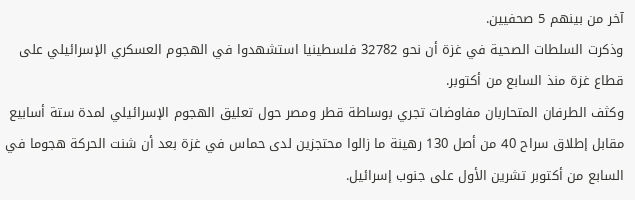آخر من بينهم 5 صحفيين.
وذكرت السلطات الصحية في غزة أن نحو 32782 فلسطينيا استشهدوا في الهجوم العسكري الإسرائيلي على قطاع غزة منذ السابع من أكتوبر.
وكثف الطرفان المتحاربان مفاوضات تجري بوساطة قطر ومصر حول تعليق الهجوم الإسرائيلي لمدة ستة أسابيع مقابل إطلاق سراح 40 من أصل 130 رهينة ما زالوا محتجزين لدى حماس في غزة بعد أن شنت الحركة هجوما في السابع من أكتوبر تشرين الأول على جنوب إسرائيل.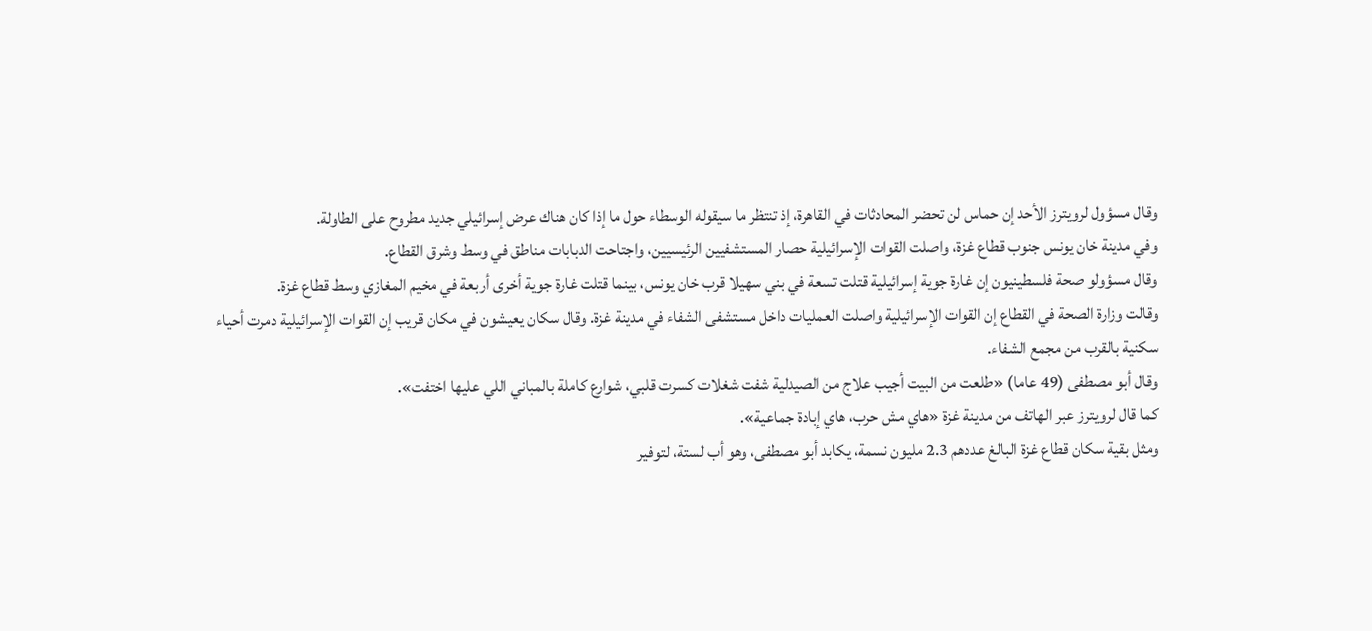وقال مسؤول لرويترز الأحد إن حماس لن تحضر المحادثات في القاهرة، إذ تنتظر ما سيقوله الوسطاء حول ما إذا كان هناك عرض إسرائيلي جديد مطروح على الطاولة.
وفي مدينة خان يونس جنوب قطاع غزة، واصلت القوات الإسرائيلية حصار المستشفيين الرئيسيين، واجتاحت الدبابات مناطق في وسط وشرق القطاع.
وقال مسؤولو صحة فلسطينيون إن غارة جوية إسرائيلية قتلت تسعة في بني سهيلا قرب خان يونس، بينما قتلت غارة جوية أخرى أربعة في مخيم المغازي وسط قطاع غزة.
وقالت وزارة الصحة في القطاع إن القوات الإسرائيلية واصلت العمليات داخل مستشفى الشفاء في مدينة غزة. وقال سكان يعيشون في مكان قريب إن القوات الإسرائيلية دمرت أحياء سكنية بالقرب من مجمع الشفاء.
وقال أبو مصطفى (49 عاما) «طلعت من البيت أجيب علاج من الصيدلية شفت شغلات كسرت قلبي، شوارع كاملة بالمباني اللي عليها اختفت».
كما قال لرويترز عبر الهاتف من مدينة غزة «هاي مش حرب، هاي إبادة جماعية».
ومثل بقية سكان قطاع غزة البالغ عددهم 2.3 مليون نسمة، يكابد أبو مصطفى، وهو أب لستة، لتوفير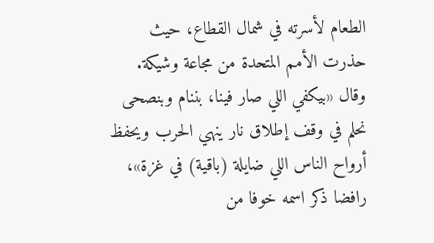الطعام لأسرته في شمال القطاع، حيث حذرت الأمم المتحدة من مجاعة وشيكة.
وقال «بيكفي اللي صار فينا، بننام وبنصحى نحلم في وقف إطلاق نار ينهي الحرب ويحفظ أرواح الناس اللي ضايلة (باقية) في غزة»، رافضا ذكر اسمه خوفا من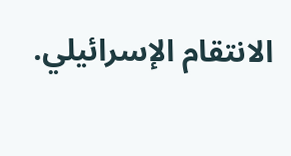الانتقام الإسرائيلي.